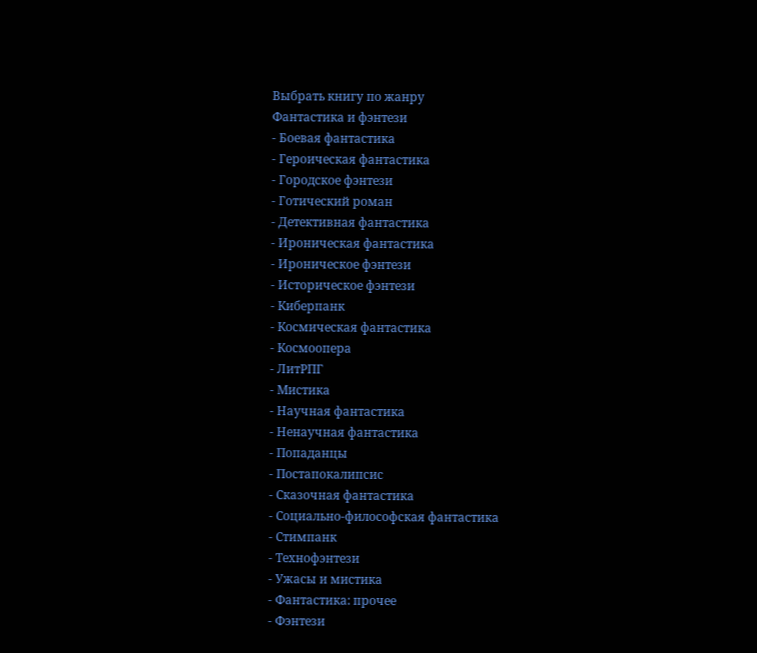Выбрать книгу по жанру
Фантастика и фэнтези
- Боевая фантастика
- Героическая фантастика
- Городское фэнтези
- Готический роман
- Детективная фантастика
- Ироническая фантастика
- Ироническое фэнтези
- Историческое фэнтези
- Киберпанк
- Космическая фантастика
- Космоопера
- ЛитРПГ
- Мистика
- Научная фантастика
- Ненаучная фантастика
- Попаданцы
- Постапокалипсис
- Сказочная фантастика
- Социально-философская фантастика
- Стимпанк
- Технофэнтези
- Ужасы и мистика
- Фантастика: прочее
- Фэнтези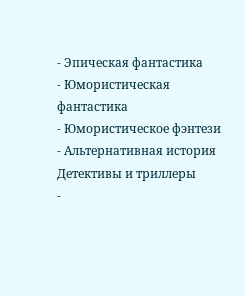- Эпическая фантастика
- Юмористическая фантастика
- Юмористическое фэнтези
- Альтернативная история
Детективы и триллеры
-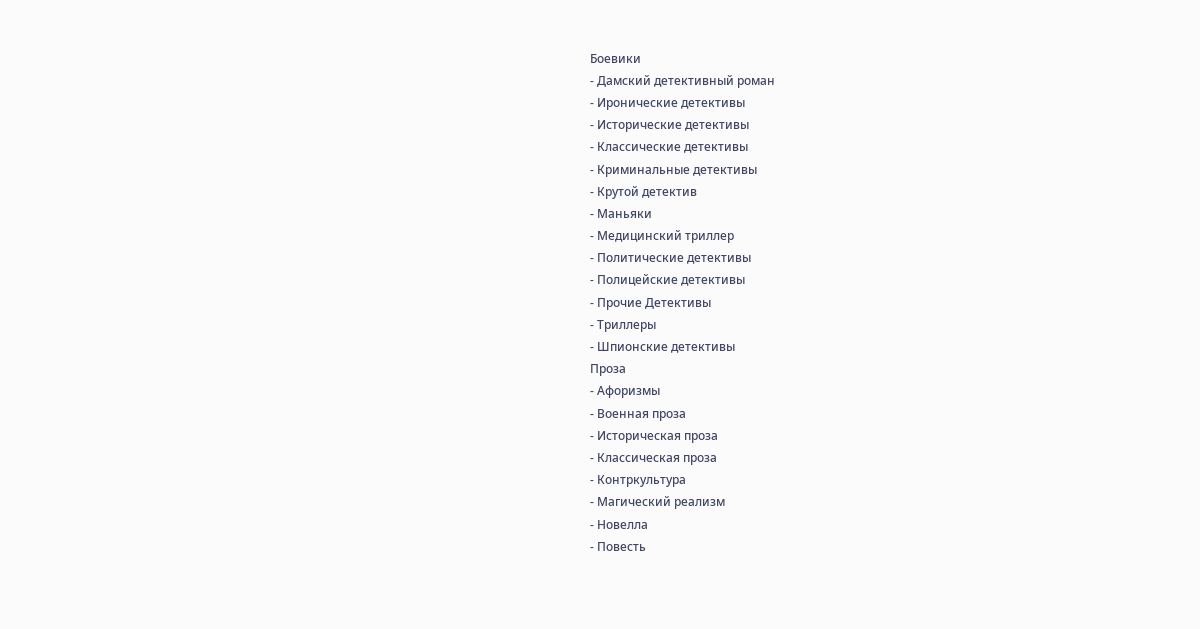Боевики
- Дамский детективный роман
- Иронические детективы
- Исторические детективы
- Классические детективы
- Криминальные детективы
- Крутой детектив
- Маньяки
- Медицинский триллер
- Политические детективы
- Полицейские детективы
- Прочие Детективы
- Триллеры
- Шпионские детективы
Проза
- Афоризмы
- Военная проза
- Историческая проза
- Классическая проза
- Контркультура
- Магический реализм
- Новелла
- Повесть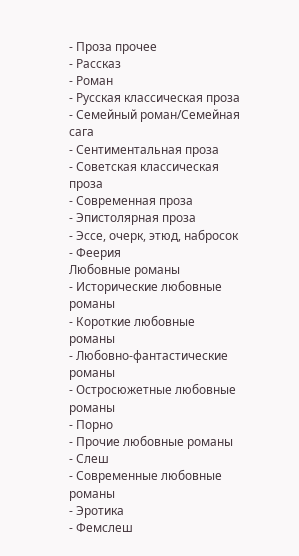- Проза прочее
- Рассказ
- Роман
- Русская классическая проза
- Семейный роман/Семейная сага
- Сентиментальная проза
- Советская классическая проза
- Современная проза
- Эпистолярная проза
- Эссе, очерк, этюд, набросок
- Феерия
Любовные романы
- Исторические любовные романы
- Короткие любовные романы
- Любовно-фантастические романы
- Остросюжетные любовные романы
- Порно
- Прочие любовные романы
- Слеш
- Современные любовные романы
- Эротика
- Фемслеш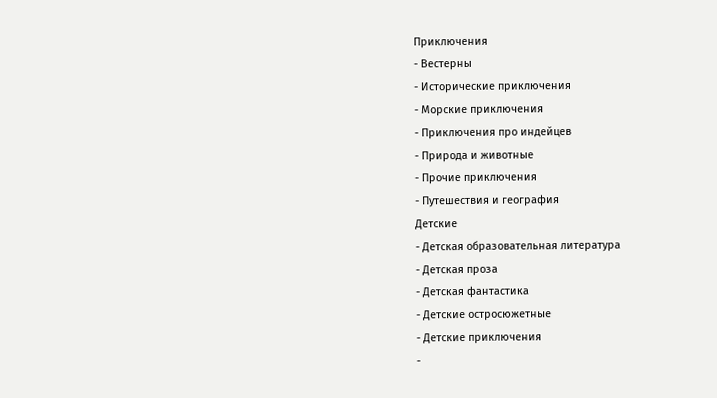Приключения
- Вестерны
- Исторические приключения
- Морские приключения
- Приключения про индейцев
- Природа и животные
- Прочие приключения
- Путешествия и география
Детские
- Детская образовательная литература
- Детская проза
- Детская фантастика
- Детские остросюжетные
- Детские приключения
-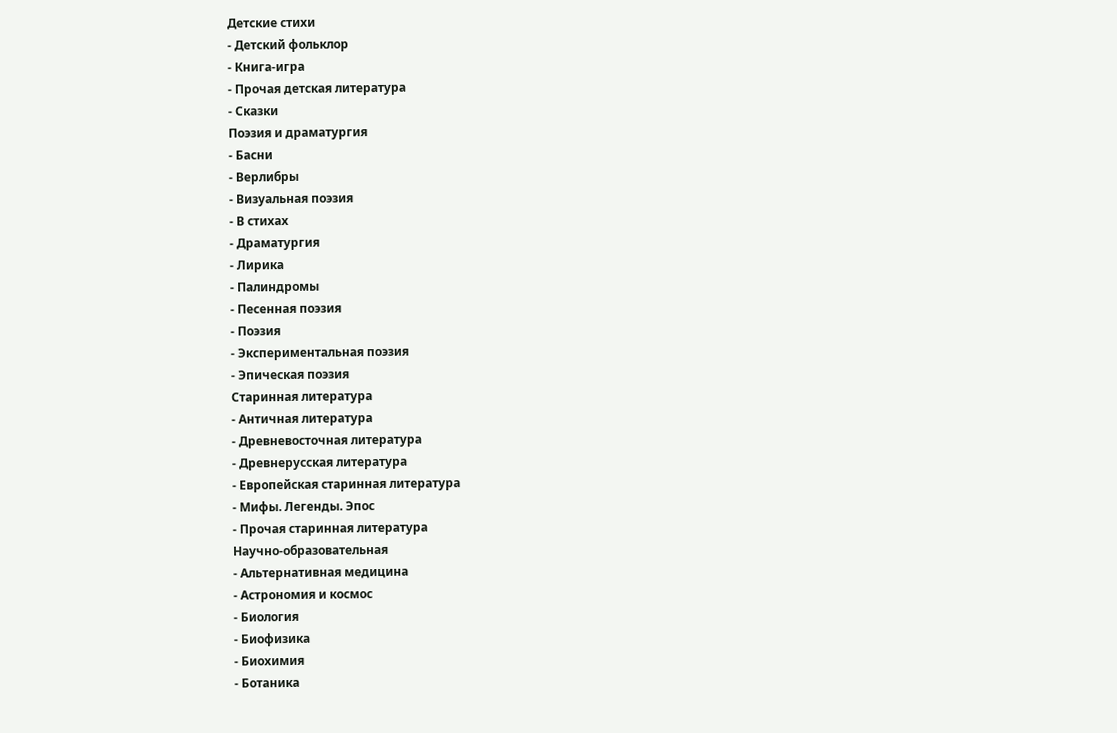Детские стихи
- Детский фольклор
- Книга-игра
- Прочая детская литература
- Сказки
Поэзия и драматургия
- Басни
- Верлибры
- Визуальная поэзия
- В стихах
- Драматургия
- Лирика
- Палиндромы
- Песенная поэзия
- Поэзия
- Экспериментальная поэзия
- Эпическая поэзия
Старинная литература
- Античная литература
- Древневосточная литература
- Древнерусская литература
- Европейская старинная литература
- Мифы. Легенды. Эпос
- Прочая старинная литература
Научно-образовательная
- Альтернативная медицина
- Астрономия и космос
- Биология
- Биофизика
- Биохимия
- Ботаника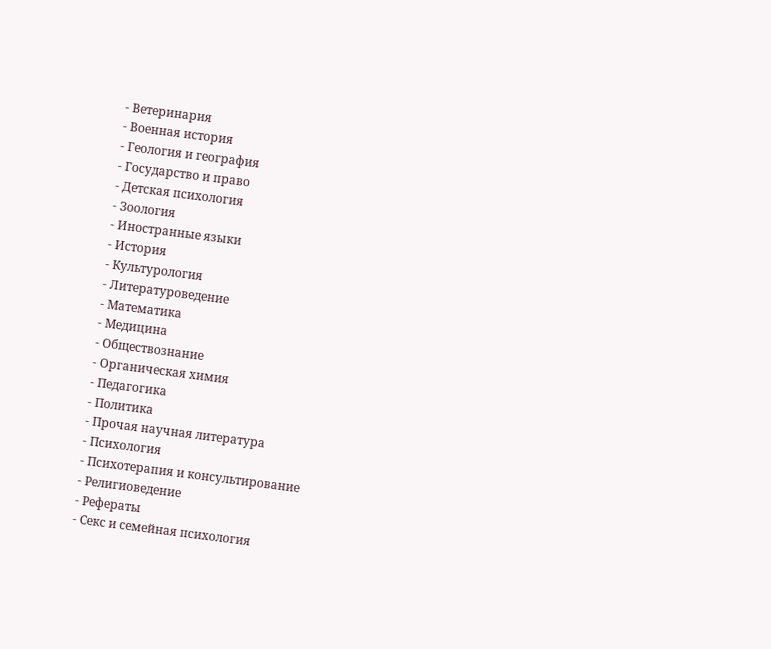- Ветеринария
- Военная история
- Геология и география
- Государство и право
- Детская психология
- Зоология
- Иностранные языки
- История
- Культурология
- Литературоведение
- Математика
- Медицина
- Обществознание
- Органическая химия
- Педагогика
- Политика
- Прочая научная литература
- Психология
- Психотерапия и консультирование
- Религиоведение
- Рефераты
- Секс и семейная психология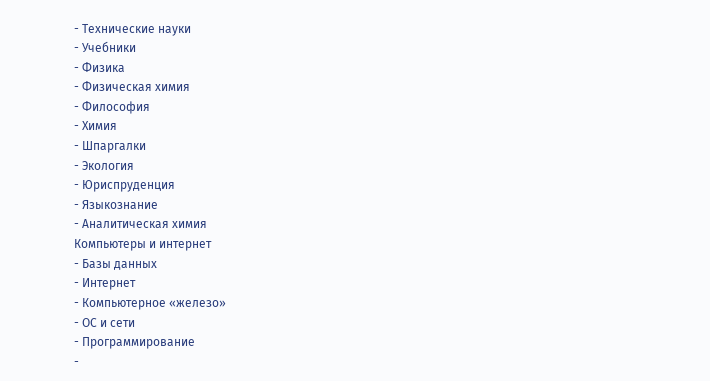- Технические науки
- Учебники
- Физика
- Физическая химия
- Философия
- Химия
- Шпаргалки
- Экология
- Юриспруденция
- Языкознание
- Аналитическая химия
Компьютеры и интернет
- Базы данных
- Интернет
- Компьютерное «железо»
- ОС и сети
- Программирование
-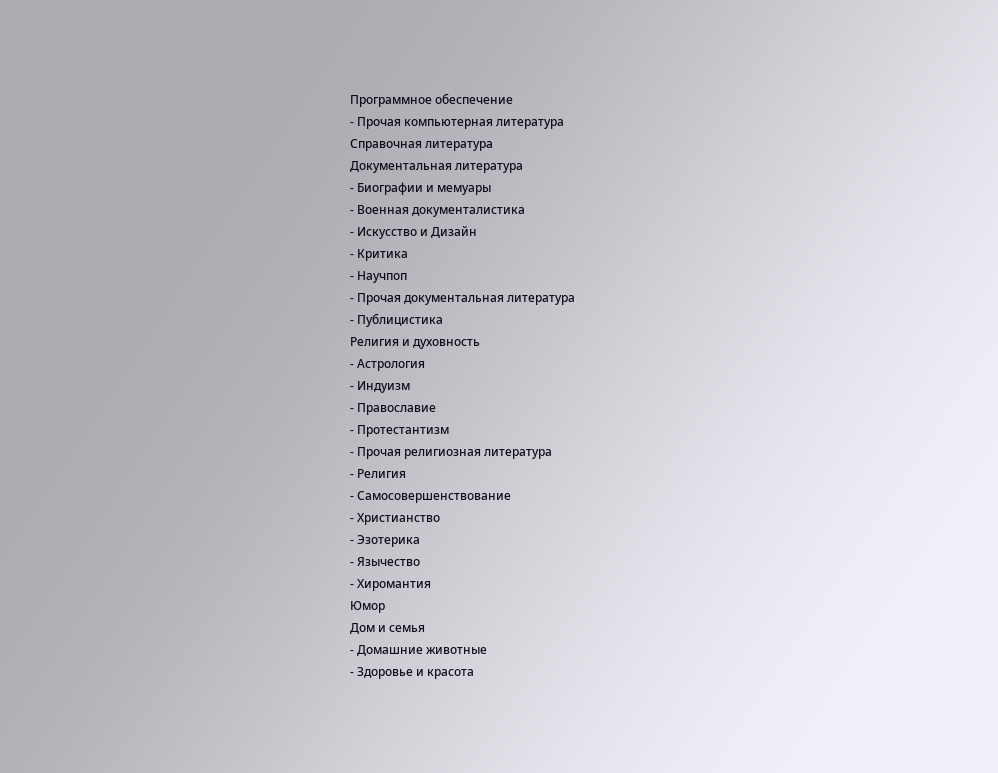Программное обеспечение
- Прочая компьютерная литература
Справочная литература
Документальная литература
- Биографии и мемуары
- Военная документалистика
- Искусство и Дизайн
- Критика
- Научпоп
- Прочая документальная литература
- Публицистика
Религия и духовность
- Астрология
- Индуизм
- Православие
- Протестантизм
- Прочая религиозная литература
- Религия
- Самосовершенствование
- Христианство
- Эзотерика
- Язычество
- Хиромантия
Юмор
Дом и семья
- Домашние животные
- Здоровье и красота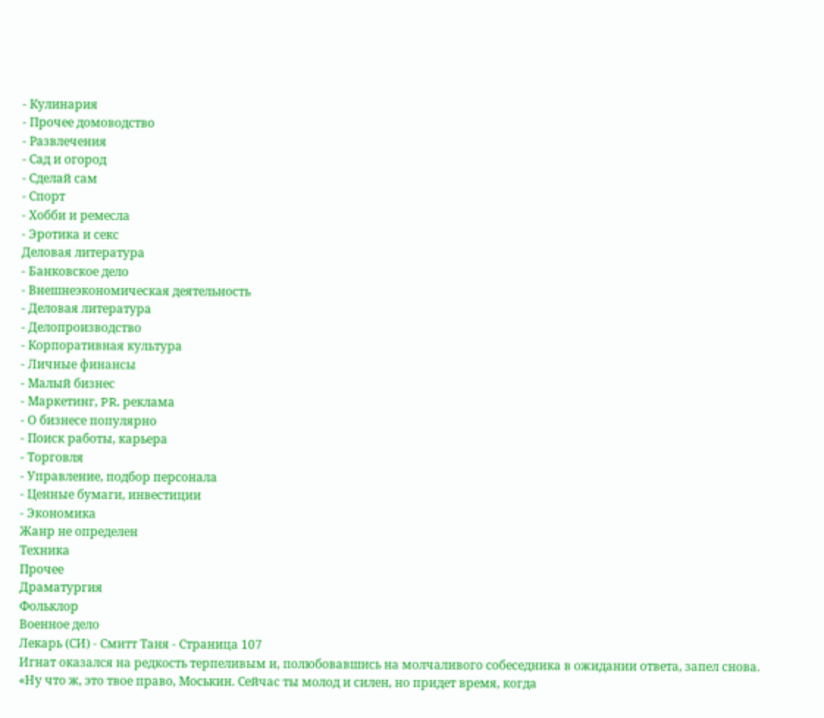- Кулинария
- Прочее домоводство
- Развлечения
- Сад и огород
- Сделай сам
- Спорт
- Хобби и ремесла
- Эротика и секс
Деловая литература
- Банковское дело
- Внешнеэкономическая деятельность
- Деловая литература
- Делопроизводство
- Корпоративная культура
- Личные финансы
- Малый бизнес
- Маркетинг, PR, реклама
- О бизнесе популярно
- Поиск работы, карьера
- Торговля
- Управление, подбор персонала
- Ценные бумаги, инвестиции
- Экономика
Жанр не определен
Техника
Прочее
Драматургия
Фольклор
Военное дело
Лекарь (СИ) - Смитт Таня - Страница 107
Игнат оказался на редкость терпеливым и, полюбовавшись на молчаливого собеседника в ожидании ответа, запел снова.
«Ну что ж, это твое право, Моськин. Сейчас ты молод и силен, но придет время, когда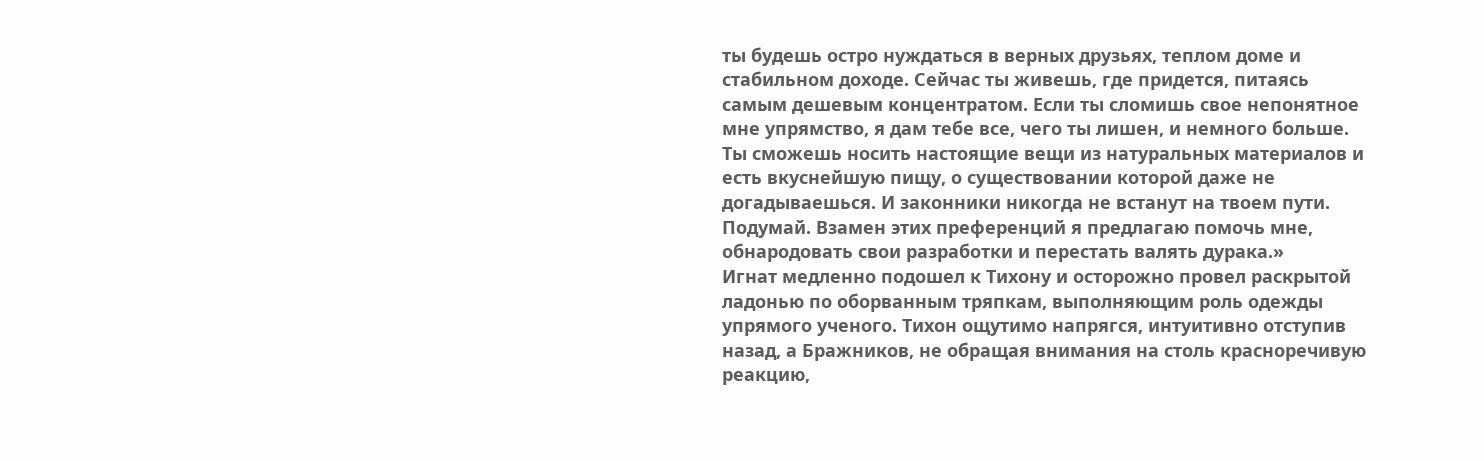ты будешь остро нуждаться в верных друзьях, теплом доме и стабильном доходе. Сейчас ты живешь, где придется, питаясь самым дешевым концентратом. Если ты сломишь свое непонятное мне упрямство, я дам тебе все, чего ты лишен, и немного больше. Ты сможешь носить настоящие вещи из натуральных материалов и есть вкуснейшую пищу, о существовании которой даже не догадываешься. И законники никогда не встанут на твоем пути. Подумай. Взамен этих преференций я предлагаю помочь мне, обнародовать свои разработки и перестать валять дурака.»
Игнат медленно подошел к Тихону и осторожно провел раскрытой ладонью по оборванным тряпкам, выполняющим роль одежды упрямого ученого. Тихон ощутимо напрягся, интуитивно отступив назад, а Бражников, не обращая внимания на столь красноречивую реакцию,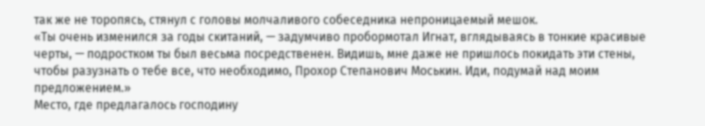так же не торопясь, стянул с головы молчаливого собеседника непроницаемый мешок.
«Ты очень изменился за годы скитаний, — задумчиво пробормотал Игнат, вглядываясь в тонкие красивые черты, — подростком ты был весьма посредственен. Видишь, мне даже не пришлось покидать эти стены, чтобы разузнать о тебе все, что необходимо, Прохор Степанович Моськин. Иди, подумай над моим предложением.»
Место, где предлагалось господину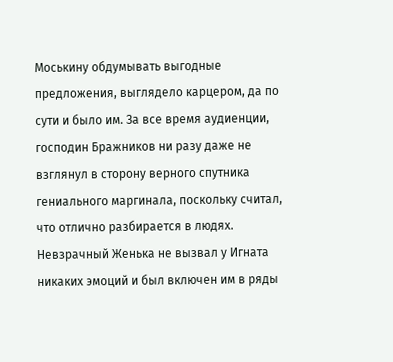Моськину обдумывать выгодные предложения, выглядело карцером, да по сути и было им. За все время аудиенции, господин Бражников ни разу даже не взглянул в сторону верного спутника гениального маргинала, поскольку считал, что отлично разбирается в людях. Невзрачный Женька не вызвал у Игната никаких эмоций и был включен им в ряды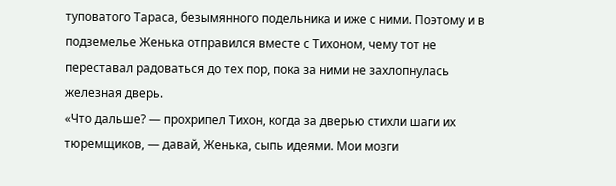туповатого Тараса, безымянного подельника и иже с ними. Поэтому и в подземелье Женька отправился вместе с Тихоном, чему тот не переставал радоваться до тех пор, пока за ними не захлопнулась железная дверь.
«Что дальше? — прохрипел Тихон, когда за дверью стихли шаги их тюремщиков, — давай, Женька, сыпь идеями. Мои мозги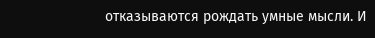отказываются рождать умные мысли. И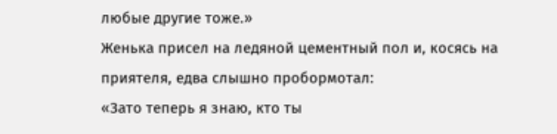любые другие тоже.»
Женька присел на ледяной цементный пол и, косясь на приятеля, едва слышно пробормотал:
«Зато теперь я знаю, кто ты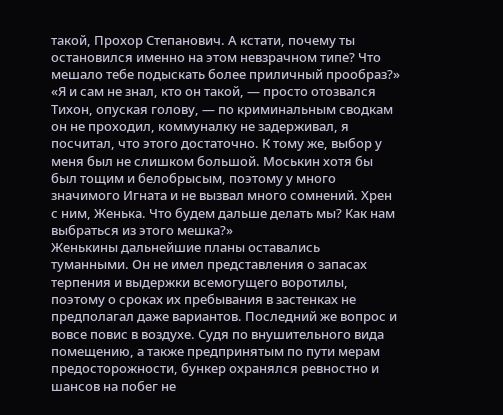такой, Прохор Степанович. А кстати, почему ты остановился именно на этом невзрачном типе? Что мешало тебе подыскать более приличный прообраз?»
«Я и сам не знал, кто он такой, — просто отозвался Тихон, опуская голову, — по криминальным сводкам он не проходил, коммуналку не задерживал, я посчитал, что этого достаточно. К тому же, выбор у меня был не слишком большой. Моськин хотя бы был тощим и белобрысым, поэтому у много значимого Игната и не вызвал много сомнений. Хрен с ним, Женька. Что будем дальше делать мы? Как нам выбраться из этого мешка?»
Женькины дальнейшие планы оставались туманными. Он не имел представления о запасах терпения и выдержки всемогущего воротилы, поэтому о сроках их пребывания в застенках не предполагал даже вариантов. Последний же вопрос и вовсе повис в воздухе. Судя по внушительного вида помещению, а также предпринятым по пути мерам предосторожности, бункер охранялся ревностно и шансов на побег не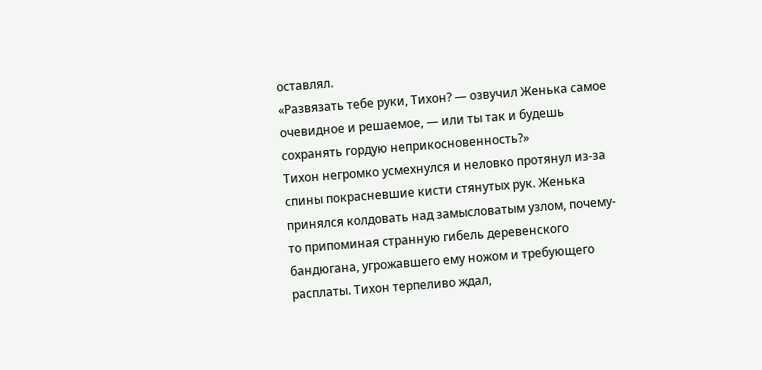оставлял.
«Развязать тебе руки, Тихон? — озвучил Женька самое очевидное и решаемое, — или ты так и будешь сохранять гордую неприкосновенность?»
Тихон негромко усмехнулся и неловко протянул из-за спины покрасневшие кисти стянутых рук. Женька принялся колдовать над замысловатым узлом, почему-то припоминая странную гибель деревенского бандюгана, угрожавшего ему ножом и требующего расплаты. Тихон терпеливо ждал,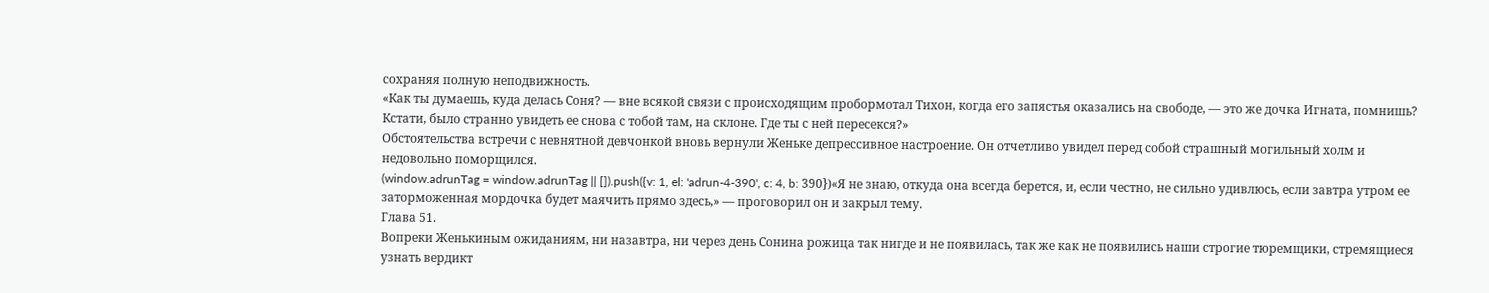сохраняя полную неподвижность.
«Как ты думаешь, куда делась Соня? — вне всякой связи с происходящим пробормотал Тихон, когда его запястья оказались на свободе, — это же дочка Игната, помнишь? Кстати, было странно увидеть ее снова с тобой там, на склоне. Где ты с ней пересекся?»
Обстоятельства встречи с невнятной девчонкой вновь вернули Женьке депрессивное настроение. Он отчетливо увидел перед собой страшный могильный холм и недовольно поморщился.
(window.adrunTag = window.adrunTag || []).push({v: 1, el: 'adrun-4-390', c: 4, b: 390})«Я не знаю, откуда она всегда берется, и, если честно, не сильно удивлюсь, если завтра утром ее заторможенная мордочка будет маячить прямо здесь,» — проговорил он и закрыл тему.
Глава 51.
Вопреки Женькиным ожиданиям, ни назавтра, ни через день Сонина рожица так нигде и не появилась, так же как не появились наши строгие тюремщики, стремящиеся узнать вердикт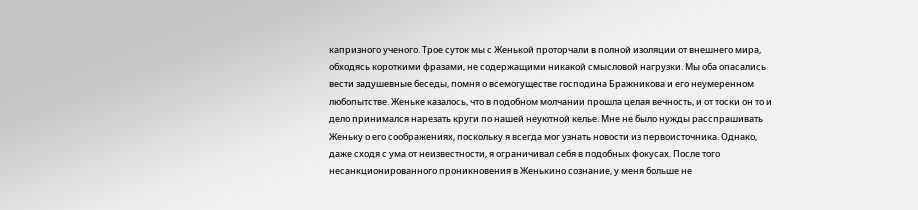капризного ученого. Трое суток мы с Женькой проторчали в полной изоляции от внешнего мира, обходясь короткими фразами, не содержащими никакой смысловой нагрузки. Мы оба опасались вести задушевные беседы, помня о всемогуществе господина Бражникова и его неумеренном любопытстве. Женьке казалось, что в подобном молчании прошла целая вечность, и от тоски он то и дело принимался нарезать круги по нашей неуютной келье. Мне не было нужды расспрашивать Женьку о его соображениях, поскольку я всегда мог узнать новости из первоисточника. Однако, даже сходя с ума от неизвестности, я ограничивал себя в подобных фокусах. После того несанкционированного проникновения в Женькино сознание, у меня больше не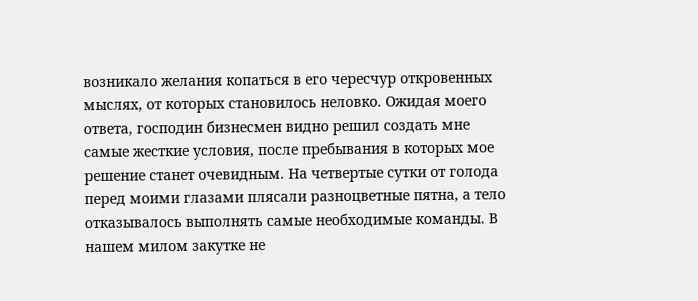возникало желания копаться в его чересчур откровенных мыслях, от которых становилось неловко. Ожидая моего ответа, господин бизнесмен видно решил создать мне самые жесткие условия, после пребывания в которых мое решение станет очевидным. На четвертые сутки от голода перед моими глазами плясали разноцветные пятна, а тело отказывалось выполнять самые необходимые команды. В нашем милом закутке не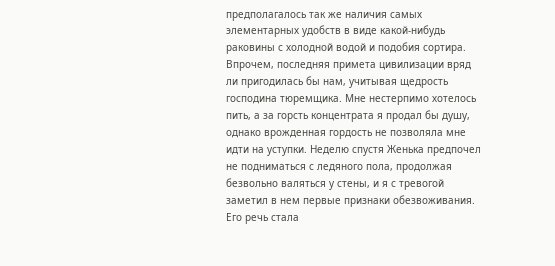предполагалось так же наличия самых элементарных удобств в виде какой-нибудь раковины с холодной водой и подобия сортира. Впрочем, последняя примета цивилизации вряд ли пригодилась бы нам, учитывая щедрость господина тюремщика. Мне нестерпимо хотелось пить, а за горсть концентрата я продал бы душу, однако врожденная гордость не позволяла мне идти на уступки. Неделю спустя Женька предпочел не подниматься с ледяного пола, продолжая безвольно валяться у стены, и я с тревогой заметил в нем первые признаки обезвоживания. Его речь стала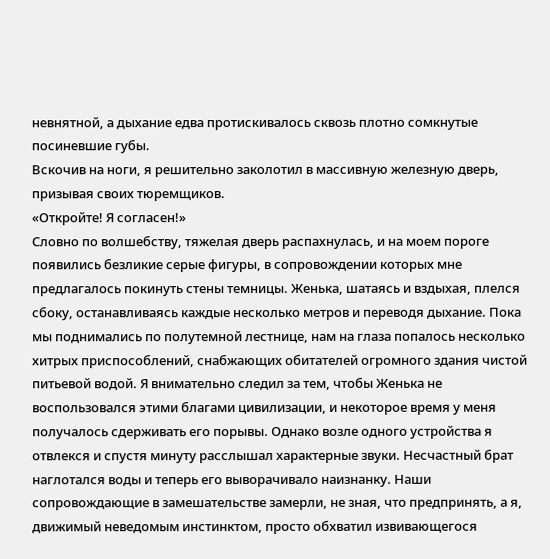невнятной, а дыхание едва протискивалось сквозь плотно сомкнутые посиневшие губы.
Вскочив на ноги, я решительно заколотил в массивную железную дверь, призывая своих тюремщиков.
«Откройте! Я согласен!»
Словно по волшебству, тяжелая дверь распахнулась, и на моем пороге появились безликие серые фигуры, в сопровождении которых мне предлагалось покинуть стены темницы. Женька, шатаясь и вздыхая, плелся сбоку, останавливаясь каждые несколько метров и переводя дыхание. Пока мы поднимались по полутемной лестнице, нам на глаза попалось несколько хитрых приспособлений, снабжающих обитателей огромного здания чистой питьевой водой. Я внимательно следил за тем, чтобы Женька не воспользовался этими благами цивилизации, и некоторое время у меня получалось сдерживать его порывы. Однако возле одного устройства я отвлекся и спустя минуту расслышал характерные звуки. Несчастный брат наглотался воды и теперь его выворачивало наизнанку. Наши сопровождающие в замешательстве замерли, не зная, что предпринять, а я, движимый неведомым инстинктом, просто обхватил извивающегося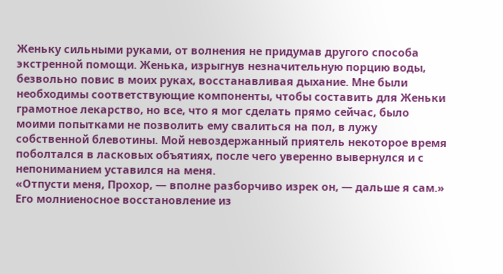Женьку сильными руками, от волнения не придумав другого способа экстренной помощи. Женька, изрыгнув незначительную порцию воды, безвольно повис в моих руках, восстанавливая дыхание. Мне были необходимы соответствующие компоненты, чтобы составить для Женьки грамотное лекарство, но все, что я мог сделать прямо сейчас, было моими попытками не позволить ему свалиться на пол, в лужу собственной блевотины. Мой невоздержанный приятель некоторое время поболтался в ласковых объятиях, после чего уверенно вывернулся и с непониманием уставился на меня.
«Отпусти меня, Прохор, — вполне разборчиво изрек он, — дальше я сам.»
Его молниеносное восстановление из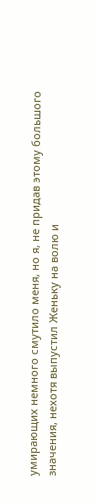умирающих немного смутило меня, но я, не придав этому большого значения, нехотя выпустил Женьку на волю и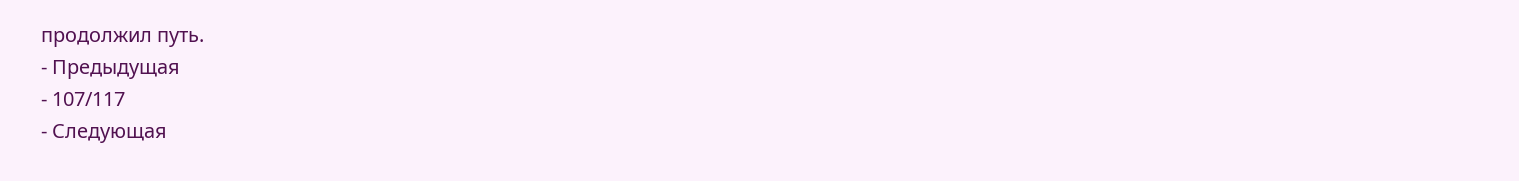продолжил путь.
- Предыдущая
- 107/117
- Следующая